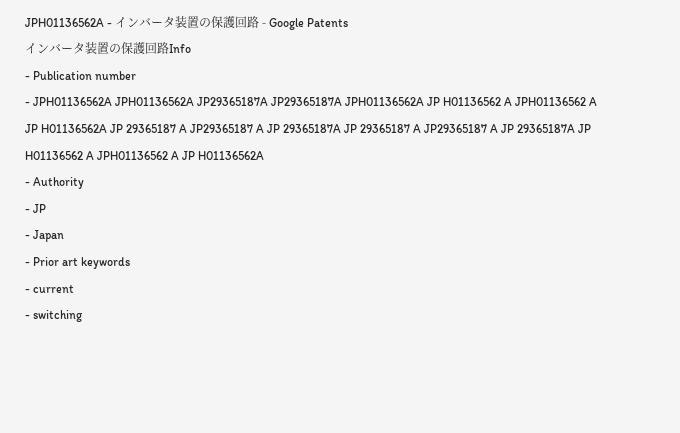JPH01136562A - インバータ装置の保護回路 - Google Patents
インバータ装置の保護回路Info
- Publication number
- JPH01136562A JPH01136562A JP29365187A JP29365187A JPH01136562A JP H01136562 A JPH01136562 A JP H01136562A JP 29365187 A JP29365187 A JP 29365187A JP 29365187 A JP29365187 A JP 29365187A JP H01136562 A JPH01136562 A JP H01136562A
- Authority
- JP
- Japan
- Prior art keywords
- current
- switching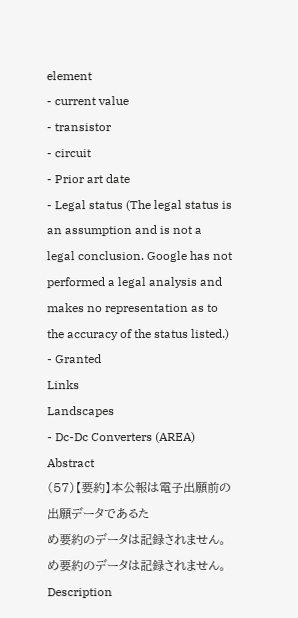element
- current value
- transistor
- circuit
- Prior art date
- Legal status (The legal status is an assumption and is not a legal conclusion. Google has not performed a legal analysis and makes no representation as to the accuracy of the status listed.)
- Granted
Links
Landscapes
- Dc-Dc Converters (AREA)
Abstract
(57)【要約】本公報は電子出願前の出願データであるた
め要約のデータは記録されません。
め要約のデータは記録されません。
Description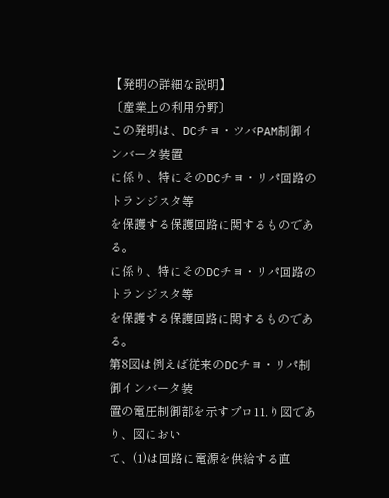【発明の詳細な説明】
〔産業上の利用分野〕
この発明は、DCチヨ・ツバPAM制御インバータ装置
に係り、特にそのDCチヨ・リパ回路のトランジスタ等
を保護する保護回路に関するものである。
に係り、特にそのDCチヨ・リパ回路のトランジスタ等
を保護する保護回路に関するものである。
第8図は例えば従来のDCチヨ・リパ制御インバータ装
置の電圧制御部を示すプロ11.り図であり、図におい
て、(1)は回路に電源を供給する直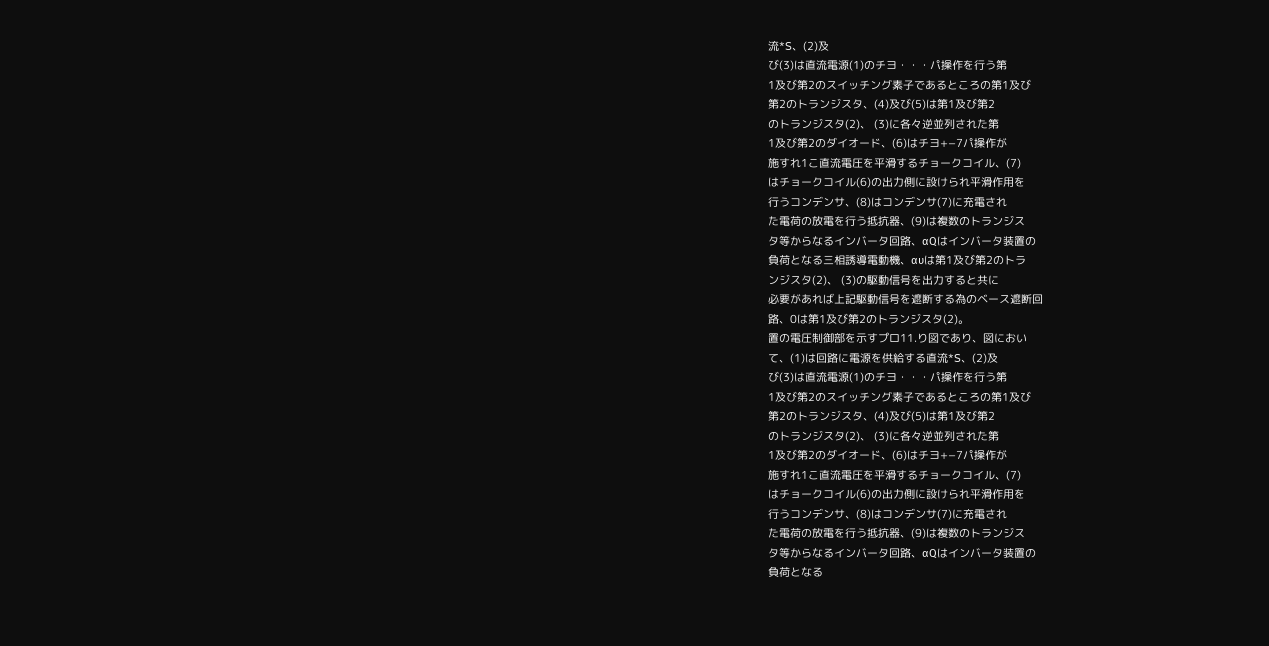流*S、(2)及
び(3)は直流電源(1)のチヨ・・・パ操作を行う第
1及び第2のスイッチング素子であるところの第1及び
第2のトランジスタ、(4)及び(5)は第1及び第2
のトランジスタ(2)、 (3)に各々逆並列された第
1及び第2のダイオード、(6)はチヨ+−7パ操作が
施すれ1こ直流電圧を平滑するチョークコイル、(7)
はチョークコイル(6)の出力側に設けられ平滑作用を
行うコンデンサ、(8)はコンデンサ(7)に充電され
た電荷の放電を行う抵抗器、(9)は複数のトランジス
タ等からなるインバータ回路、αQはインバータ装置の
負荷となる三相誘導電動機、αυは第1及び第2のトラ
ンジスタ(2)、 (3)の駆動信号を出力すると共に
必要があれば上記駆動信号を遮断する為のベース遮断回
路、0は第1及び第2のトランジスタ(2)。
置の電圧制御部を示すプロ11.り図であり、図におい
て、(1)は回路に電源を供給する直流*S、(2)及
び(3)は直流電源(1)のチヨ・・・パ操作を行う第
1及び第2のスイッチング素子であるところの第1及び
第2のトランジスタ、(4)及び(5)は第1及び第2
のトランジスタ(2)、 (3)に各々逆並列された第
1及び第2のダイオード、(6)はチヨ+−7パ操作が
施すれ1こ直流電圧を平滑するチョークコイル、(7)
はチョークコイル(6)の出力側に設けられ平滑作用を
行うコンデンサ、(8)はコンデンサ(7)に充電され
た電荷の放電を行う抵抗器、(9)は複数のトランジス
タ等からなるインバータ回路、αQはインバータ装置の
負荷となる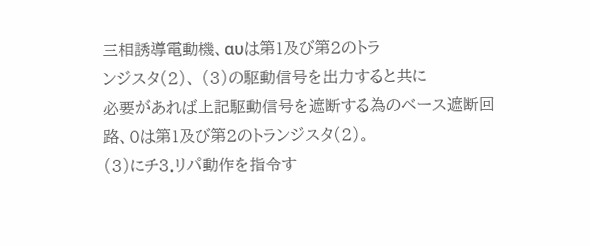三相誘導電動機、αυは第1及び第2のトラ
ンジスタ(2)、 (3)の駆動信号を出力すると共に
必要があれば上記駆動信号を遮断する為のベース遮断回
路、0は第1及び第2のトランジスタ(2)。
(3)にチ3.リパ動作を指令す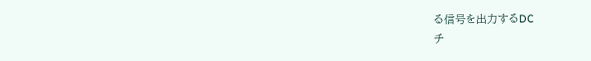る信号を出力するDC
チ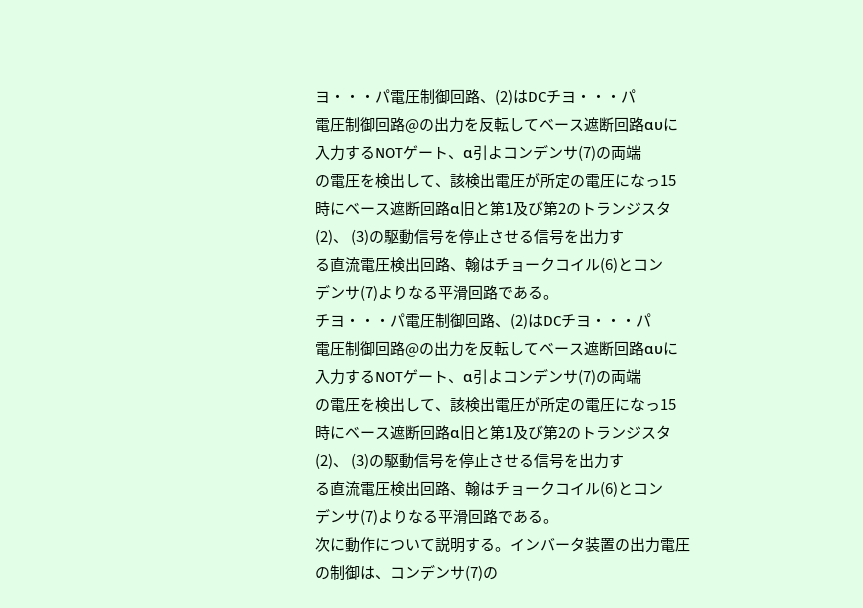ヨ・・・パ電圧制御回路、(2)はDCチヨ・・・パ
電圧制御回路@の出力を反転してベース遮断回路αυに
入力するNOTゲート、α引よコンデンサ(7)の両端
の電圧を検出して、該検出電圧が所定の電圧になっ15
時にベース遮断回路α旧と第1及び第2のトランジスタ
(2)、 (3)の駆動信号を停止させる信号を出力す
る直流電圧検出回路、翰はチョークコイル(6)とコン
デンサ(7)よりなる平滑回路である。
チヨ・・・パ電圧制御回路、(2)はDCチヨ・・・パ
電圧制御回路@の出力を反転してベース遮断回路αυに
入力するNOTゲート、α引よコンデンサ(7)の両端
の電圧を検出して、該検出電圧が所定の電圧になっ15
時にベース遮断回路α旧と第1及び第2のトランジスタ
(2)、 (3)の駆動信号を停止させる信号を出力す
る直流電圧検出回路、翰はチョークコイル(6)とコン
デンサ(7)よりなる平滑回路である。
次に動作について説明する。インバータ装置の出力電圧
の制御は、コンデンサ(7)の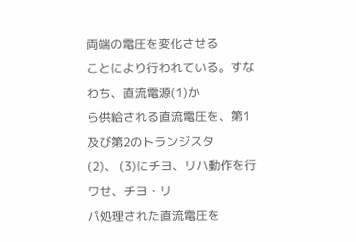両端の電圧を変化させる
ことにより行われている。すなわち、直流電源(1)か
ら供給される直流電圧を、第1及び第2のトランジスタ
(2)、 (3)にチヨ、リハ動作を行ワせ、チヨ・リ
パ処理された直流電圧を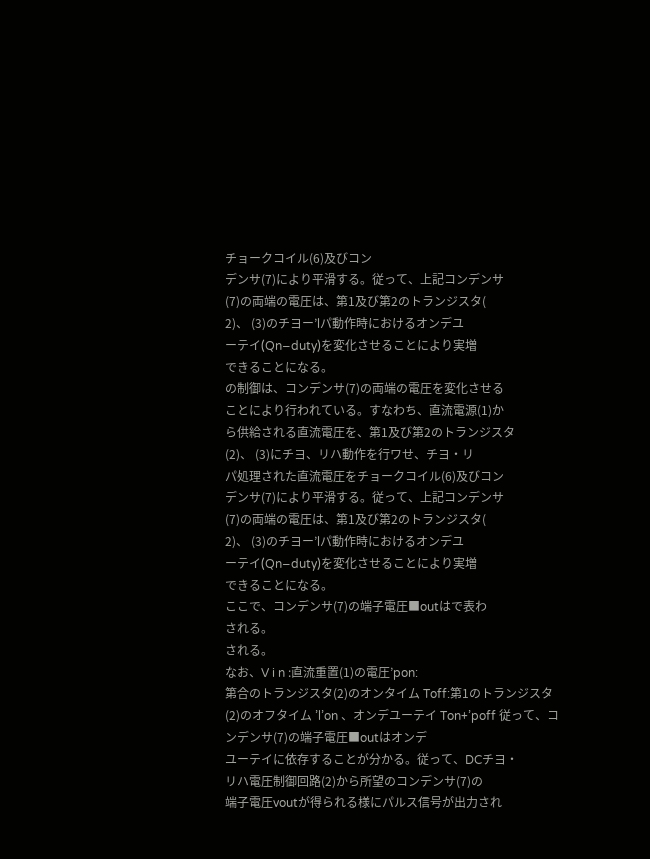チョークコイル(6)及びコン
デンサ(7)により平滑する。従って、上記コンデンサ
(7)の両端の電圧は、第1及び第2のトランジスタ(
2)、 (3)のチヨー’lパ動作時におけるオンデユ
ーテイ(Qn−duty)を変化させることにより実増
できることになる。
の制御は、コンデンサ(7)の両端の電圧を変化させる
ことにより行われている。すなわち、直流電源(1)か
ら供給される直流電圧を、第1及び第2のトランジスタ
(2)、 (3)にチヨ、リハ動作を行ワせ、チヨ・リ
パ処理された直流電圧をチョークコイル(6)及びコン
デンサ(7)により平滑する。従って、上記コンデンサ
(7)の両端の電圧は、第1及び第2のトランジスタ(
2)、 (3)のチヨー’lパ動作時におけるオンデユ
ーテイ(Qn−duty)を変化させることにより実増
できることになる。
ここで、コンデンサ(7)の端子電圧■outはで表わ
される。
される。
なお、V i n :直流重置(1)の電圧’pon:
第合のトランジスタ(2)のオンタイム Toff:第1のトランジスタ(2)のオフタイム ’l’on 、オンデユーテイ Ton+’poff 従って、コンデンサ(7)の端子電圧■outはオンデ
ユーテイに依存することが分かる。従って、DCチヨ・
リハ電圧制御回路(2)から所望のコンデンサ(7)の
端子電圧voutが得られる様にパルス信号が出力され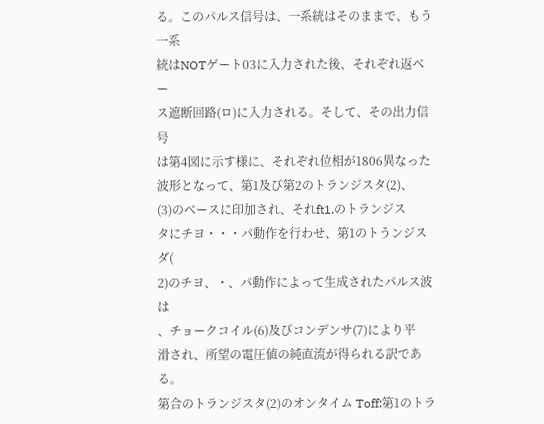る。このパルス信号は、一系統はそのままで、もう一系
統はNOTゲート03に入力された後、それぞれ返ベー
ス遮断回路(ロ)に入力される。そして、その出力信号
は第4図に示す様に、それぞれ位相が1806異なった
波形となって、第1及び第2のトランジスタ(2)、
(3)のベースに印加され、それft1.のトランジス
タにチヨ・・・パ動作を行わせ、第1のトうンジスダ(
2)のチヨ、・、パ動作によって生成されたパルス波は
、チョークコイル(6)及びコンデンサ(7)により平
滑され、所望の電圧値の純直流が得られる訳である。
第合のトランジスタ(2)のオンタイム Toff:第1のトラ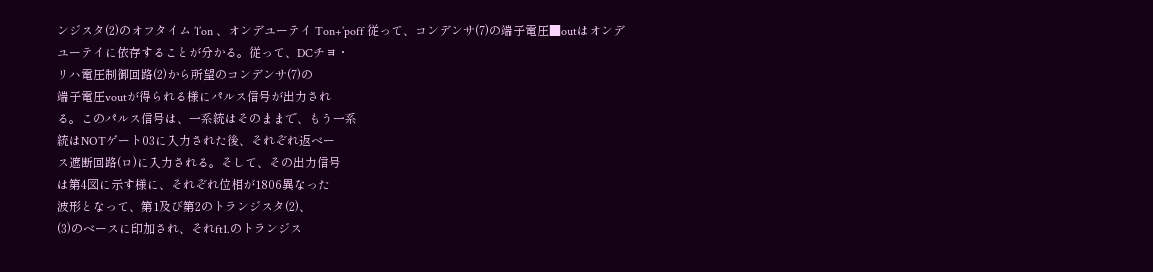ンジスタ(2)のオフタイム ’l’on 、オンデユーテイ Ton+’poff 従って、コンデンサ(7)の端子電圧■outはオンデ
ユーテイに依存することが分かる。従って、DCチヨ・
リハ電圧制御回路(2)から所望のコンデンサ(7)の
端子電圧voutが得られる様にパルス信号が出力され
る。このパルス信号は、一系統はそのままで、もう一系
統はNOTゲート03に入力された後、それぞれ返ベー
ス遮断回路(ロ)に入力される。そして、その出力信号
は第4図に示す様に、それぞれ位相が1806異なった
波形となって、第1及び第2のトランジスタ(2)、
(3)のベースに印加され、それft1.のトランジス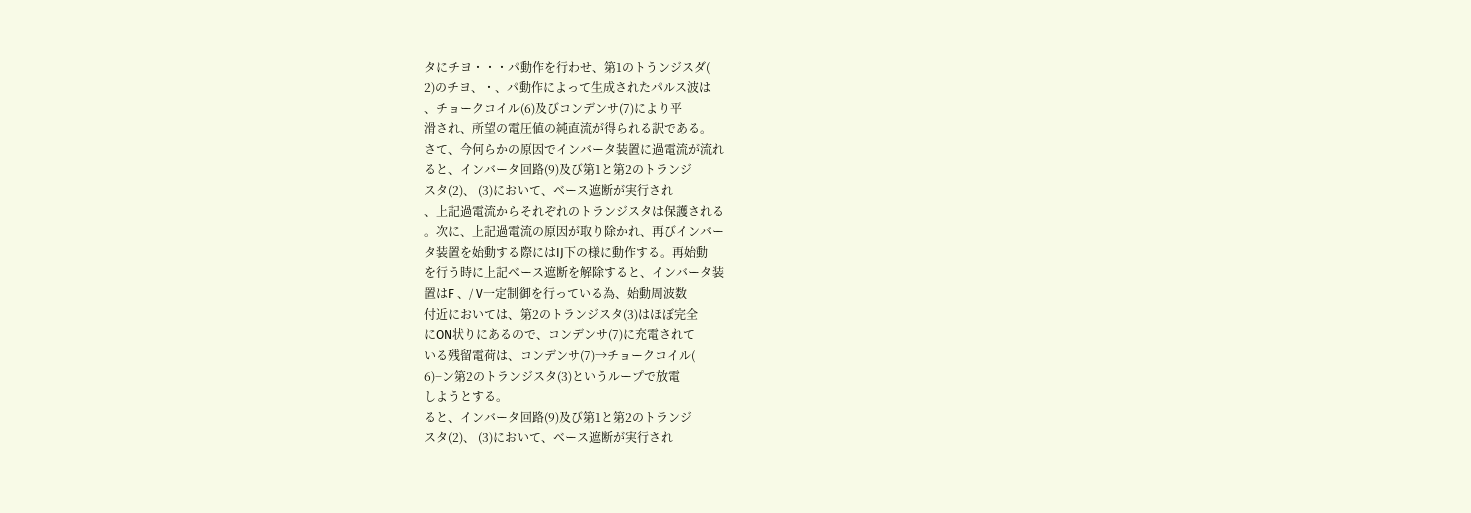タにチヨ・・・パ動作を行わせ、第1のトうンジスダ(
2)のチヨ、・、パ動作によって生成されたパルス波は
、チョークコイル(6)及びコンデンサ(7)により平
滑され、所望の電圧値の純直流が得られる訳である。
さて、今何らかの原因でインバータ装置に過電流が流れ
ると、インバータ回路(9)及び第1と第2のトランジ
スタ(2)、 (3)において、ベース遮断が実行され
、上記過電流からそれぞれのトランジスタは保護される
。次に、上記過電流の原因が取り除かれ、再びインバー
タ装置を始動する際にはIJ下の様に動作する。再始動
を行う時に上記ベース遮断を解除すると、インバータ装
置はF 、/ V一定制御を行っている為、始動周波数
付近においては、第2のトランジスタ(3)はほぼ完全
にON状りにあるので、コンデンサ(7)に充電されて
いる残留電荷は、コンデンサ(7)→チョークコイル(
6)−ン第2のトランジスタ(3)というループで放電
しようとする。
ると、インバータ回路(9)及び第1と第2のトランジ
スタ(2)、 (3)において、ベース遮断が実行され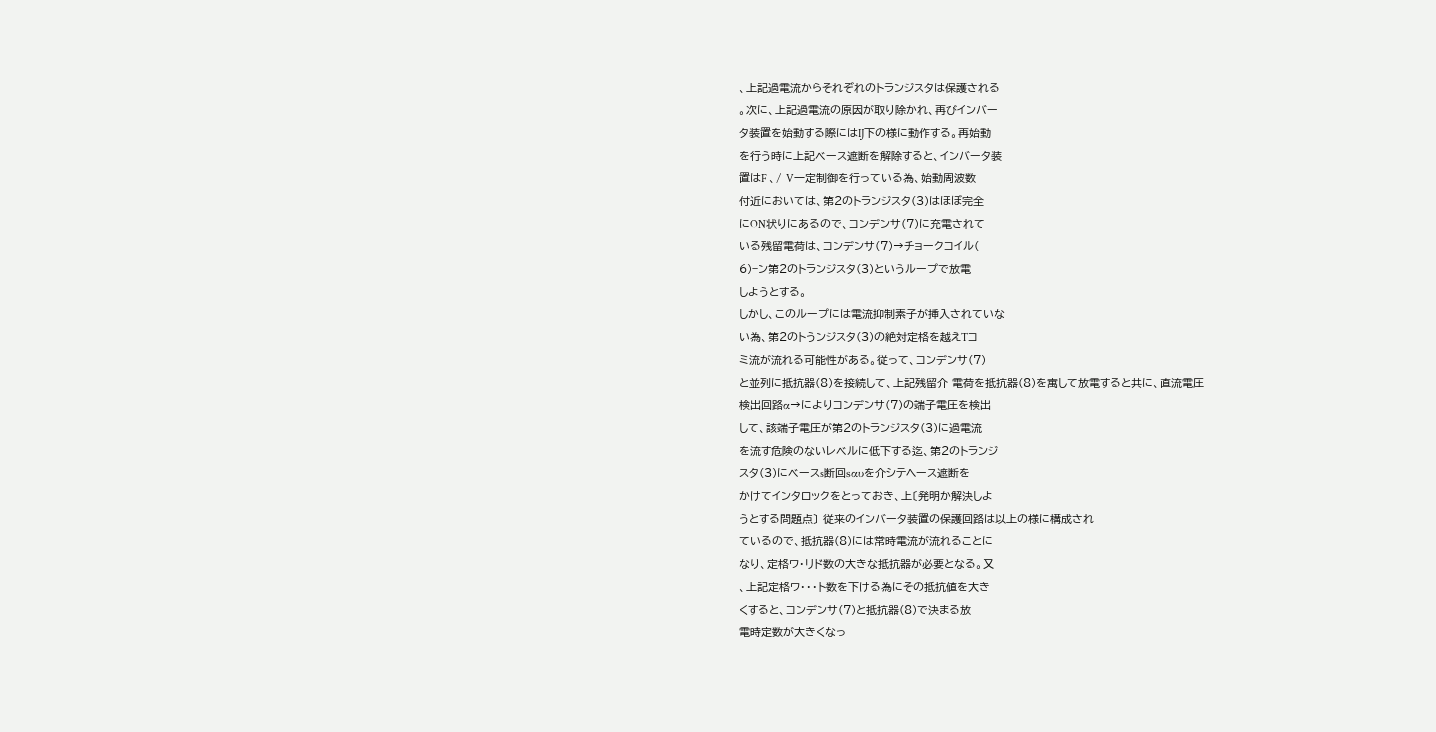、上記過電流からそれぞれのトランジスタは保護される
。次に、上記過電流の原因が取り除かれ、再びインバー
タ装置を始動する際にはIJ下の様に動作する。再始動
を行う時に上記ベース遮断を解除すると、インバータ装
置はF 、/ V一定制御を行っている為、始動周波数
付近においては、第2のトランジスタ(3)はほぼ完全
にON状りにあるので、コンデンサ(7)に充電されて
いる残留電荷は、コンデンサ(7)→チョークコイル(
6)−ン第2のトランジスタ(3)というループで放電
しようとする。
しかし、このループには電流抑制素子が挿入されていな
い為、第2のトうンジスタ(3)の絶対定格を越えTコ
ミ流が流れる可能性がある。従って、コンデンサ(7)
と並列に抵抗器(8)を接続して、上記残留介 電荷を抵抗器(8)を寓して放電すると共に、直流電圧
検出回路α→によりコンデンサ(7)の端子電圧を検出
して、該端子電圧が第2のトランジスタ(3)に過電流
を流す危険のないレベルに低下する迄、第2のトランジ
スタ(3)にベースs断回sαυを介シテヘース遮断を
かけてインタロックをとっておき、上〔発明か解決しよ
うとする問題点〕 従来のインバータ装置の保護回路は以上の様に構成され
ているので、抵抗器(8)には常時電流が流れることに
なり、定格ワ・リド数の大きな抵抗器が必要となる。又
、上記定格ワ・・・ト数を下ける為にその抵抗値を大き
くすると、コンデンサ(7)と抵抗器(8)で決まる放
電時定数が大きくなっ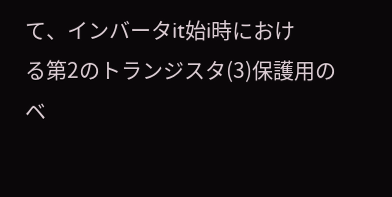て、インバータit始i時におけ
る第2のトランジスタ(3)保護用のベ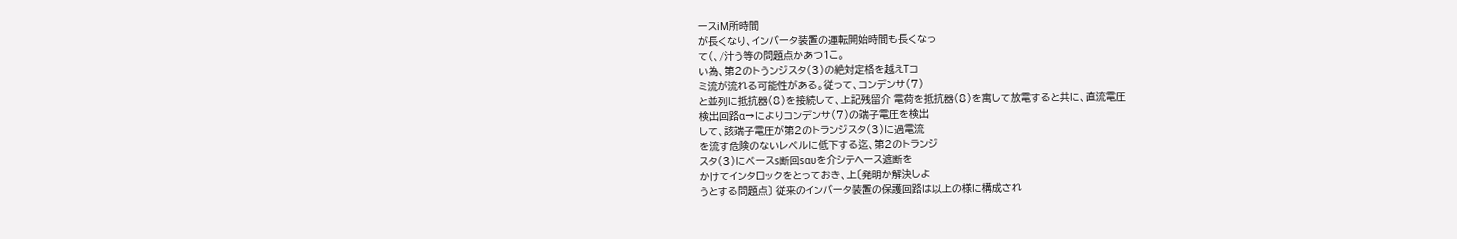ースiM所時間
が長くなり、インバータ装置の運転開始時間も長くなっ
て(、/汁う等の問題点かあつ1こ。
い為、第2のトうンジスタ(3)の絶対定格を越えTコ
ミ流が流れる可能性がある。従って、コンデンサ(7)
と並列に抵抗器(8)を接続して、上記残留介 電荷を抵抗器(8)を寓して放電すると共に、直流電圧
検出回路α→によりコンデンサ(7)の端子電圧を検出
して、該端子電圧が第2のトランジスタ(3)に過電流
を流す危険のないレベルに低下する迄、第2のトランジ
スタ(3)にベースs断回sαυを介シテヘース遮断を
かけてインタロックをとっておき、上〔発明か解決しよ
うとする問題点〕 従来のインバータ装置の保護回路は以上の様に構成され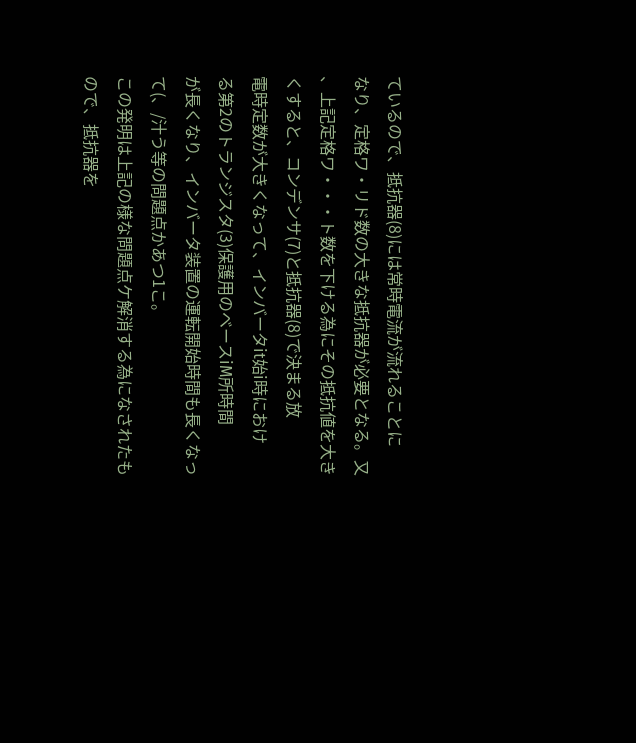ているので、抵抗器(8)には常時電流が流れることに
なり、定格ワ・リド数の大きな抵抗器が必要となる。又
、上記定格ワ・・・ト数を下ける為にその抵抗値を大き
くすると、コンデンサ(7)と抵抗器(8)で決まる放
電時定数が大きくなって、インバータit始i時におけ
る第2のトランジスタ(3)保護用のベースiM所時間
が長くなり、インバータ装置の運転開始時間も長くなっ
て(、/汁う等の問題点かあつ1こ。
この発明は上記の様な問題点ケ解消する為になされたも
ので、抵抗器を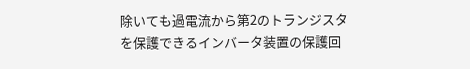除いても過電流から第2のトランジスタ
を保護できるインバータ装置の保護回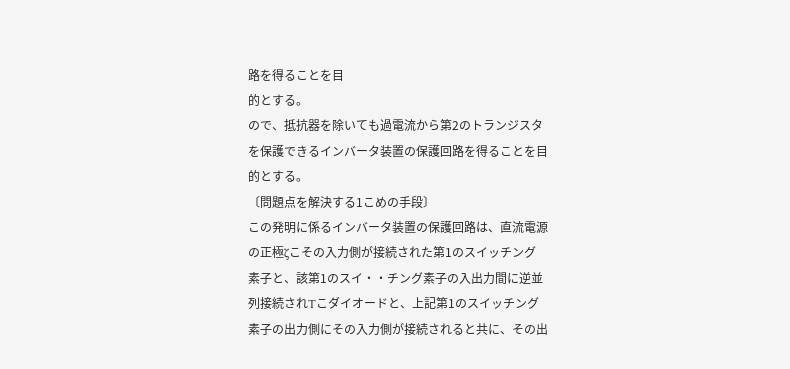路を得ることを目
的とする。
ので、抵抗器を除いても過電流から第2のトランジスタ
を保護できるインバータ装置の保護回路を得ることを目
的とする。
〔問題点を解決する1こめの手段〕
この発明に係るインバータ装置の保護回路は、直流電源
の正極ζこその入力側が接続された第1のスイッチング
素子と、該第1のスイ・・チング素子の入出力間に逆並
列接続されTこダイオードと、上記第1のスイッチング
素子の出力側にその入力側が接続されると共に、その出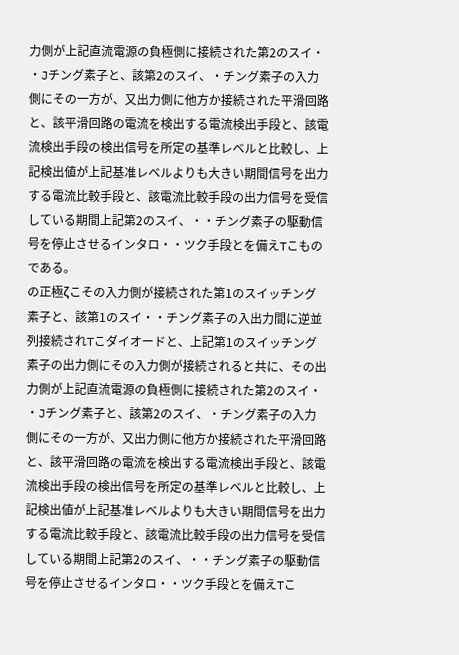力側が上記直流電源の負極側に接続された第2のスイ・
・Jチング素子と、該第2のスイ、・チング素子の入力
側にその一方が、又出力側に他方か接続された平滑回路
と、該平滑回路の電流を検出する電流検出手段と、該電
流検出手段の検出信号を所定の基準レベルと比較し、上
記検出値が上記基准レベルよりも大きい期間信号を出力
する電流比較手段と、該電流比較手段の出力信号を受信
している期間上記第2のスイ、・・チング素子の駆動信
号を停止させるインタロ・・ツク手段とを備えTこもの
である。
の正極ζこその入力側が接続された第1のスイッチング
素子と、該第1のスイ・・チング素子の入出力間に逆並
列接続されTこダイオードと、上記第1のスイッチング
素子の出力側にその入力側が接続されると共に、その出
力側が上記直流電源の負極側に接続された第2のスイ・
・Jチング素子と、該第2のスイ、・チング素子の入力
側にその一方が、又出力側に他方か接続された平滑回路
と、該平滑回路の電流を検出する電流検出手段と、該電
流検出手段の検出信号を所定の基準レベルと比較し、上
記検出値が上記基准レベルよりも大きい期間信号を出力
する電流比較手段と、該電流比較手段の出力信号を受信
している期間上記第2のスイ、・・チング素子の駆動信
号を停止させるインタロ・・ツク手段とを備えTこ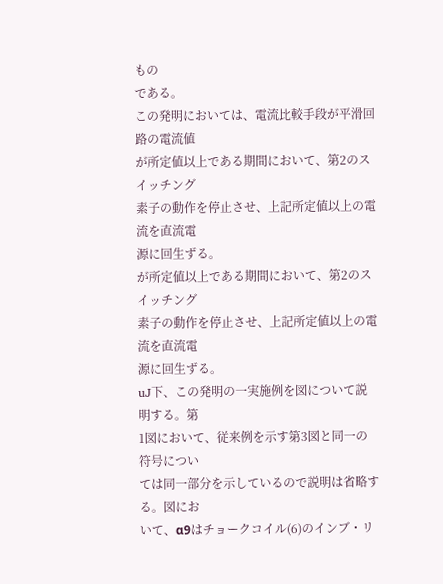もの
である。
この発明においては、電流比較手段が平滑回路の電流値
が所定値以上である期間において、第2のスイッチング
素子の動作を停止させ、上記所定値以上の電流を直流電
源に回生ずる。
が所定値以上である期間において、第2のスイッチング
素子の動作を停止させ、上記所定値以上の電流を直流電
源に回生ずる。
uJ下、この発明の一実施例を図について説明する。第
1図において、従来例を示す第3図と同一の符号につい
ては同一部分を示しているので説明は省略する。図にお
いて、α9はチョークコイル(6)のインブ・リ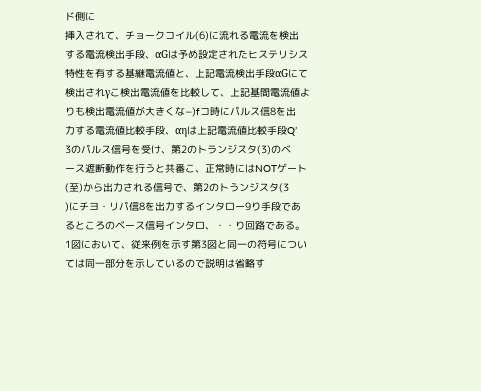ド側に
挿入されて、チョークコイル(6)に流れる電流を検出
する電流検出手段、αGは予め設定されたヒステリシス
特性を有する基継電流値と、上記電流検出手段αGにて
検出されγこ検出電流値を比較して、上記基間電流値よ
りも検出電流値が大きくな−)fコ時にパルス信8を出
力する電流値比較手段、αηは上記電流値比較手段Q’
3のパルス信号を受け、第2のトランジスタ(3)のベ
ース遮断動作を行うと共番こ、正常時にはNOTゲート
(至)から出力される信号で、第2のトうンジスタ(3
)にチヨ・リパ信8を出力するインタロー9り手段であ
るところのベース信号インタロ、・・り回路である。
1図において、従来例を示す第3図と同一の符号につい
ては同一部分を示しているので説明は省略す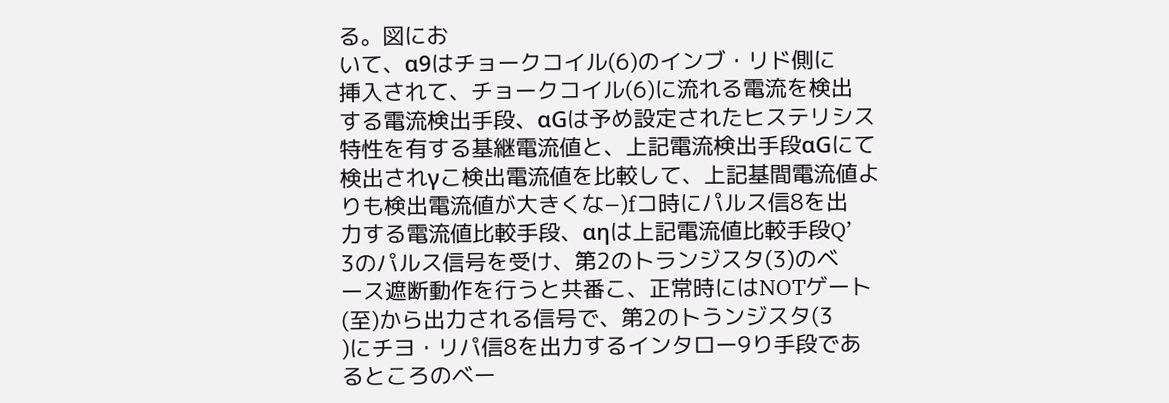る。図にお
いて、α9はチョークコイル(6)のインブ・リド側に
挿入されて、チョークコイル(6)に流れる電流を検出
する電流検出手段、αGは予め設定されたヒステリシス
特性を有する基継電流値と、上記電流検出手段αGにて
検出されγこ検出電流値を比較して、上記基間電流値よ
りも検出電流値が大きくな−)fコ時にパルス信8を出
力する電流値比較手段、αηは上記電流値比較手段Q’
3のパルス信号を受け、第2のトランジスタ(3)のベ
ース遮断動作を行うと共番こ、正常時にはNOTゲート
(至)から出力される信号で、第2のトうンジスタ(3
)にチヨ・リパ信8を出力するインタロー9り手段であ
るところのベー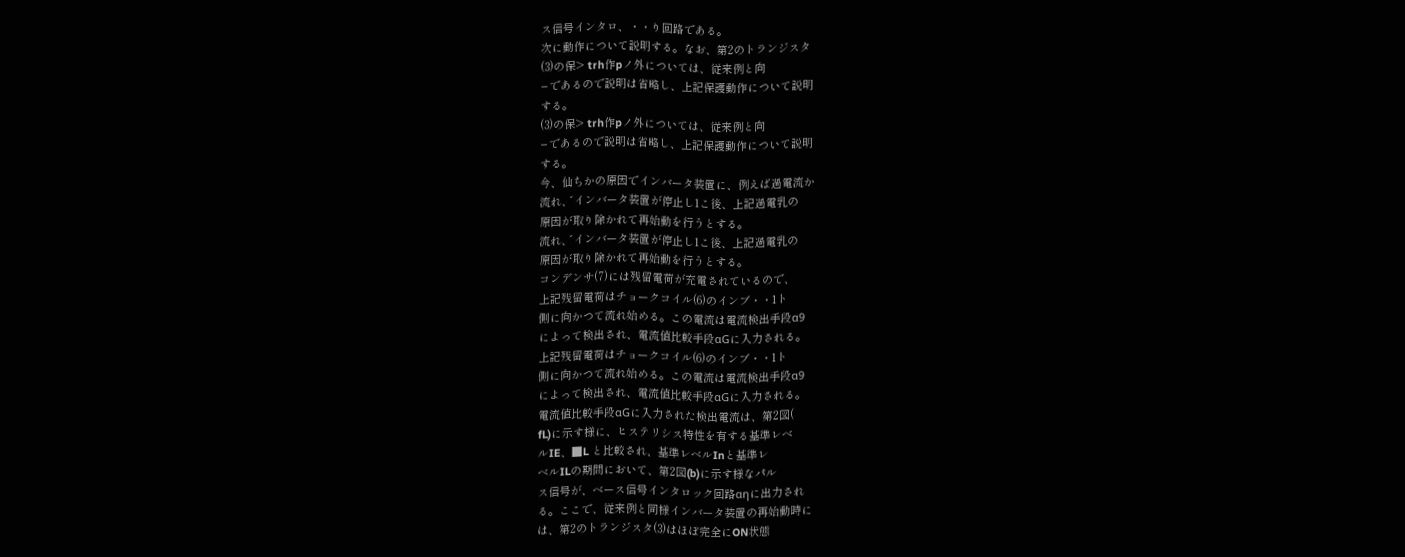ス信号インタロ、・・り回路である。
次に動作について説明する。なお、第2のトランジスタ
(3)の保> trh作pノ外については、従来例と向
−であるので説明は省略し、上記保護動作について説明
する。
(3)の保> trh作pノ外については、従来例と向
−であるので説明は省略し、上記保護動作について説明
する。
今、仙ちかの原因でインバータ装置に、例えば過電流か
流れ、゛インバータ装置が停止し1こ後、上記過電乳の
原因が取り除かれて再始動を行うとする。
流れ、゛インバータ装置が停止し1こ後、上記過電乳の
原因が取り除かれて再始動を行うとする。
コンデンサ(7)には残留電荷が充電されているので、
上記残留電荷はチョークコイル(6)のインブ・・1ト
側に向かつて流れ始める。この電流は電流検出手段α9
によって検出され、電流値比較手段αGに入力される。
上記残留電荷はチョークコイル(6)のインブ・・1ト
側に向かつて流れ始める。この電流は電流検出手段α9
によって検出され、電流値比較手段αGに入力される。
電流値比較手段αGに入力された検出電流は、第2図(
fL)に示す様に、ヒステリシス特性を有する基準レベ
ルIE、■L と比較され、基準レベルInと基準レ
ベルILの期間において、第2図(b)に示す様なパル
ス信号が、ベース信号インタロック回路αηに出力され
る。ここで、従来例と同様インバータ装置の再始動時に
は、第2のトランジスタ(3)はほぼ完全にON状態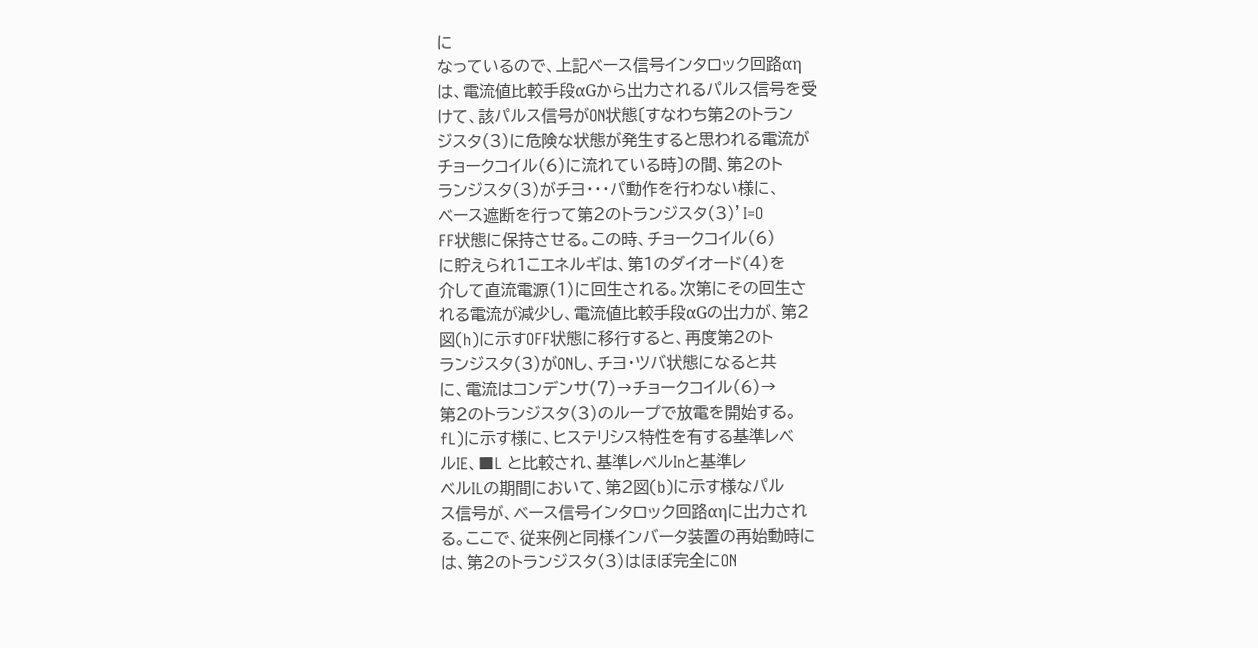に
なっているので、上記ベース信号インタロック回路αη
は、電流値比較手段αGから出力されるパルス信号を受
けて、該パルス信号がON状態〔すなわち第2のトラン
ジスタ(3)に危険な状態が発生すると思われる電流が
チョークコイル(6)に流れている時〕の間、第2のト
ランジスタ(3)がチヨ・・・パ動作を行わない様に、
ベース遮断を行って第2のトランジスタ(3)’I=O
FF状態に保持させる。この時、チョークコイル(6)
に貯えられ1こエネルギは、第1のダイオード(4)を
介して直流電源(1)に回生される。次第にその回生さ
れる電流が減少し、電流値比較手段αGの出力が、第2
図(h)に示すOFF状態に移行すると、再度第2のト
ランジスタ(3)がONし、チヨ・ツバ状態になると共
に、電流はコンデンサ(7)→チョークコイル(6)→
第2のトランジスタ(3)のループで放電を開始する。
fL)に示す様に、ヒステリシス特性を有する基準レベ
ルIE、■L と比較され、基準レベルInと基準レ
ベルILの期間において、第2図(b)に示す様なパル
ス信号が、ベース信号インタロック回路αηに出力され
る。ここで、従来例と同様インバータ装置の再始動時に
は、第2のトランジスタ(3)はほぼ完全にON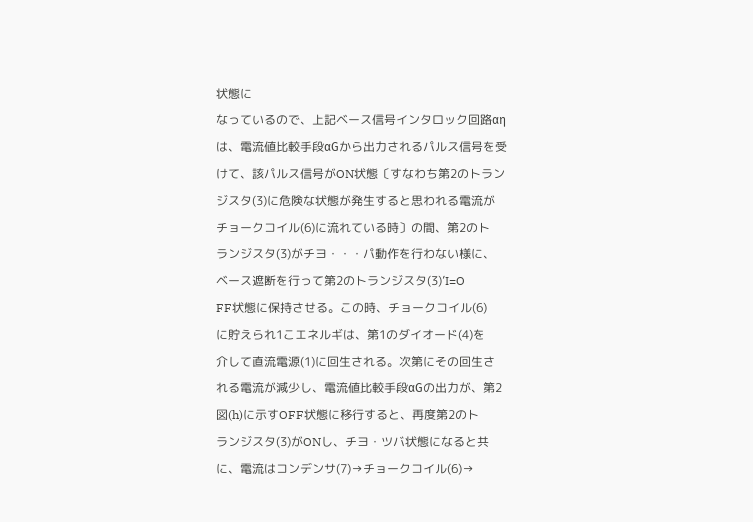状態に
なっているので、上記ベース信号インタロック回路αη
は、電流値比較手段αGから出力されるパルス信号を受
けて、該パルス信号がON状態〔すなわち第2のトラン
ジスタ(3)に危険な状態が発生すると思われる電流が
チョークコイル(6)に流れている時〕の間、第2のト
ランジスタ(3)がチヨ・・・パ動作を行わない様に、
ベース遮断を行って第2のトランジスタ(3)’I=O
FF状態に保持させる。この時、チョークコイル(6)
に貯えられ1こエネルギは、第1のダイオード(4)を
介して直流電源(1)に回生される。次第にその回生さ
れる電流が減少し、電流値比較手段αGの出力が、第2
図(h)に示すOFF状態に移行すると、再度第2のト
ランジスタ(3)がONし、チヨ・ツバ状態になると共
に、電流はコンデンサ(7)→チョークコイル(6)→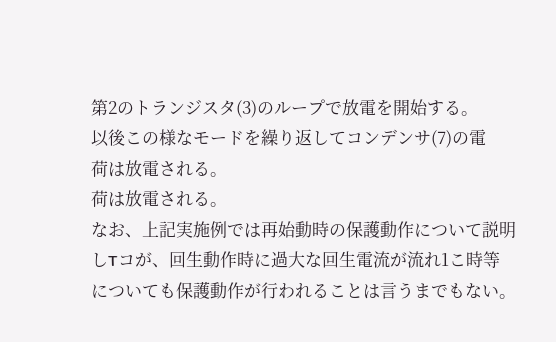第2のトランジスタ(3)のループで放電を開始する。
以後この様なモードを繰り返してコンデンサ(7)の電
荷は放電される。
荷は放電される。
なお、上記実施例では再始動時の保護動作について説明
しTコが、回生動作時に過大な回生電流が流れ1こ時等
についても保護動作が行われることは言うまでもない。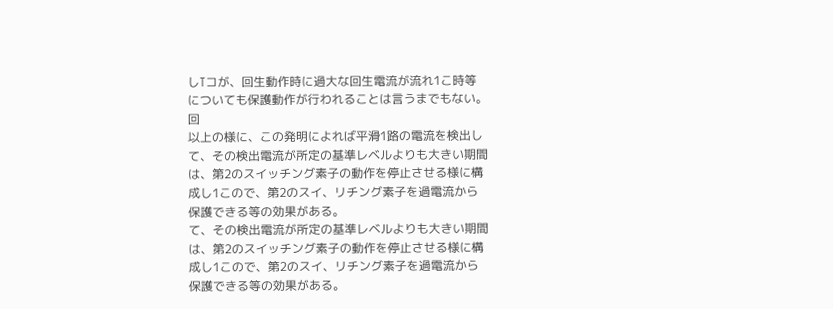しTコが、回生動作時に過大な回生電流が流れ1こ時等
についても保護動作が行われることは言うまでもない。
回
以上の様に、この発明によれば平滑1路の電流を検出し
て、その検出電流が所定の基準レベルよりも大きい期間
は、第2のスイッチング素子の動作を停止させる様に構
成し1こので、第2のスイ、リチング素子を過電流から
保護できる等の効果がある。
て、その検出電流が所定の基準レベルよりも大きい期間
は、第2のスイッチング素子の動作を停止させる様に構
成し1こので、第2のスイ、リチング素子を過電流から
保護できる等の効果がある。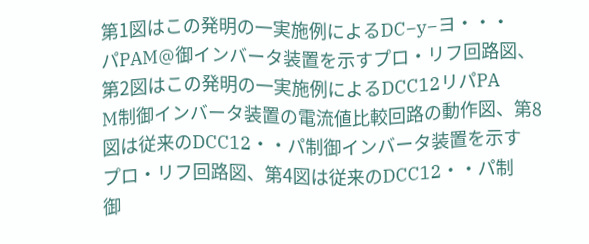第1図はこの発明の一実施例によるDC−y−ヨ・・・
パPAM@御インバータ装置を示すプロ・リフ回路図、
第2図はこの発明の一実施例によるDCC12リパPA
M制御インバータ装置の電流値比較回路の動作図、第8
図は従来のDCC12・・パ制御インバータ装置を示す
プロ・リフ回路図、第4図は従来のDCC12・・パ制
御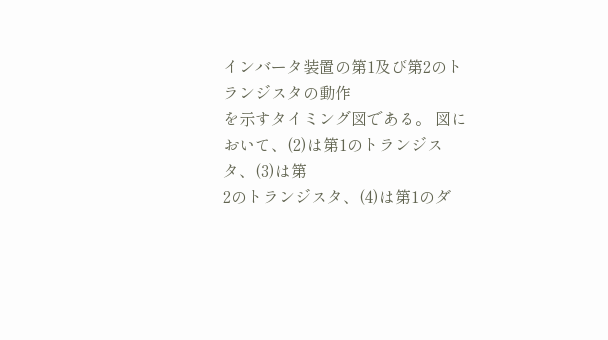インバータ装置の第1及び第2のトランジスタの動作
を示すタイミング図である。 図において、(2)は第1のトランジスタ、(3)は第
2のトランジスタ、(4)は第1のダ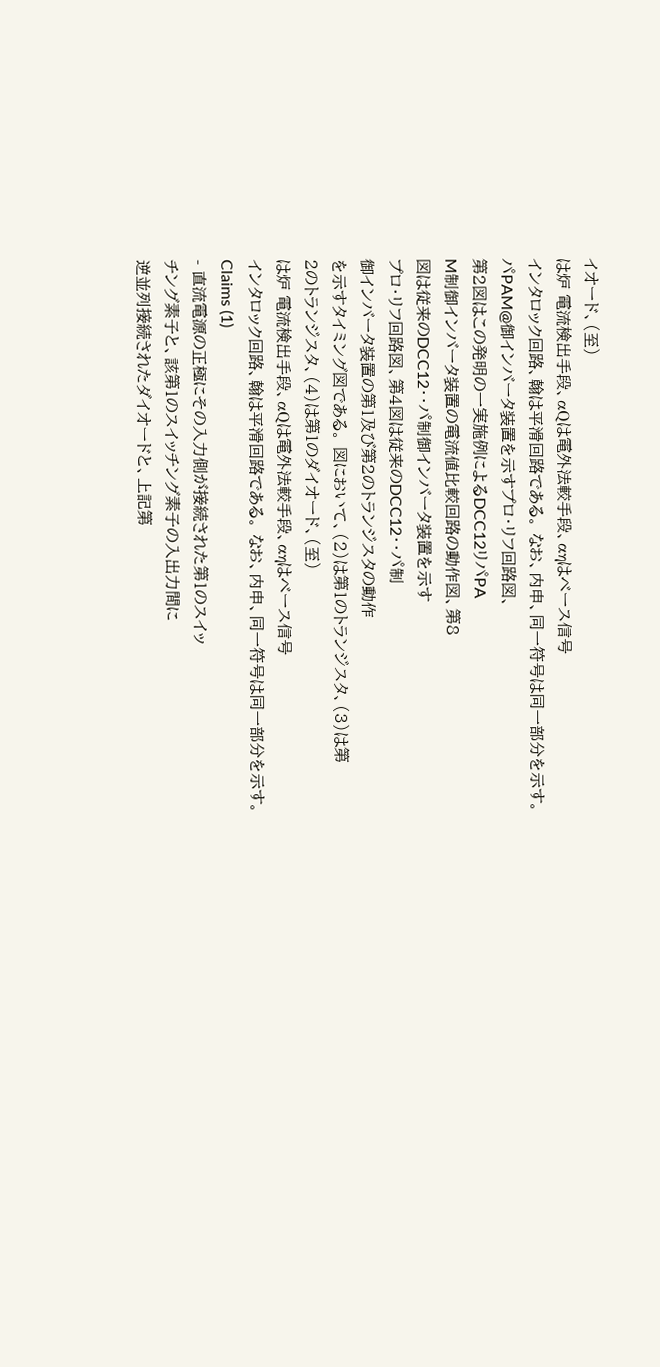イオード、(至)
は炉 電流検出手段、αQは電外法較手段、αηはベース信号
インタロック回路、翰は平滑回路である。 なお、内申、同一符号は同一部分を示す。
パPAM@御インバータ装置を示すプロ・リフ回路図、
第2図はこの発明の一実施例によるDCC12リパPA
M制御インバータ装置の電流値比較回路の動作図、第8
図は従来のDCC12・・パ制御インバータ装置を示す
プロ・リフ回路図、第4図は従来のDCC12・・パ制
御インバータ装置の第1及び第2のトランジスタの動作
を示すタイミング図である。 図において、(2)は第1のトランジスタ、(3)は第
2のトランジスタ、(4)は第1のダイオード、(至)
は炉 電流検出手段、αQは電外法較手段、αηはベース信号
インタロック回路、翰は平滑回路である。 なお、内申、同一符号は同一部分を示す。
Claims (1)
- 直流電源の正極にその入力側が接続された第1のスイッ
チング素子と、該第1のスイッチング素子の入出力間に
逆並列接続されたダイオードと、上記第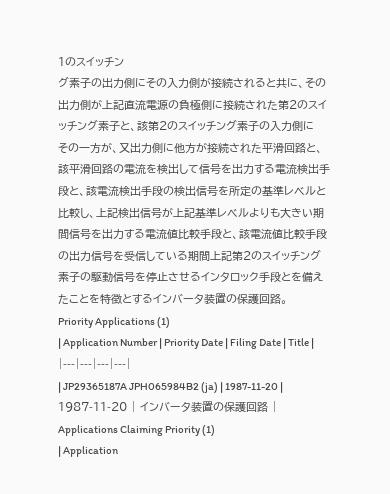1のスイッチン
グ素子の出力側にその入力側が接続されると共に、その
出力側が上記直流電源の負極側に接続された第2のスイ
ッチング素子と、該第2のスイッチング素子の入力側に
その一方が、又出力側に他方が接続された平滑回路と、
該平滑回路の電流を検出して信号を出力する電流検出手
段と、該電流検出手段の検出信号を所定の基準レベルと
比較し、上記検出信号が上記基準レベルよりも大きい期
間信号を出力する電流値比較手段と、該電流値比較手段
の出力信号を受信している期間上記第2のスイッチング
素子の駆動信号を停止させるインタロック手段とを備え
たことを特徴とするインバータ装置の保護回路。
Priority Applications (1)
| Application Number | Priority Date | Filing Date | Title |
|---|---|---|---|
| JP29365187A JPH065984B2 (ja) | 1987-11-20 | 1987-11-20 | インバータ装置の保護回路 |
Applications Claiming Priority (1)
| Application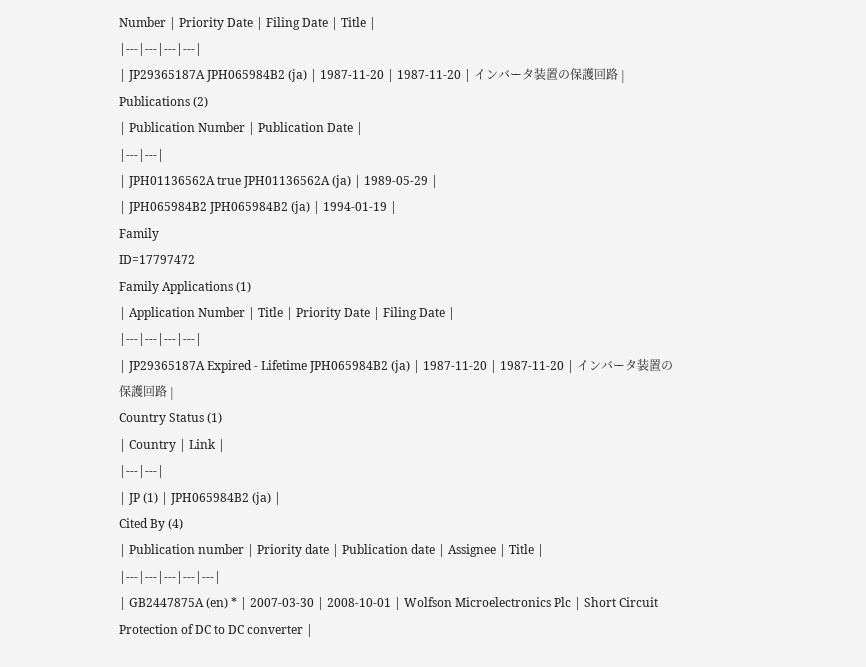Number | Priority Date | Filing Date | Title |
|---|---|---|---|
| JP29365187A JPH065984B2 (ja) | 1987-11-20 | 1987-11-20 | インバータ装置の保護回路 |
Publications (2)
| Publication Number | Publication Date |
|---|---|
| JPH01136562A true JPH01136562A (ja) | 1989-05-29 |
| JPH065984B2 JPH065984B2 (ja) | 1994-01-19 |
Family
ID=17797472
Family Applications (1)
| Application Number | Title | Priority Date | Filing Date |
|---|---|---|---|
| JP29365187A Expired - Lifetime JPH065984B2 (ja) | 1987-11-20 | 1987-11-20 | インバータ装置の保護回路 |
Country Status (1)
| Country | Link |
|---|---|
| JP (1) | JPH065984B2 (ja) |
Cited By (4)
| Publication number | Priority date | Publication date | Assignee | Title |
|---|---|---|---|---|
| GB2447875A (en) * | 2007-03-30 | 2008-10-01 | Wolfson Microelectronics Plc | Short Circuit Protection of DC to DC converter |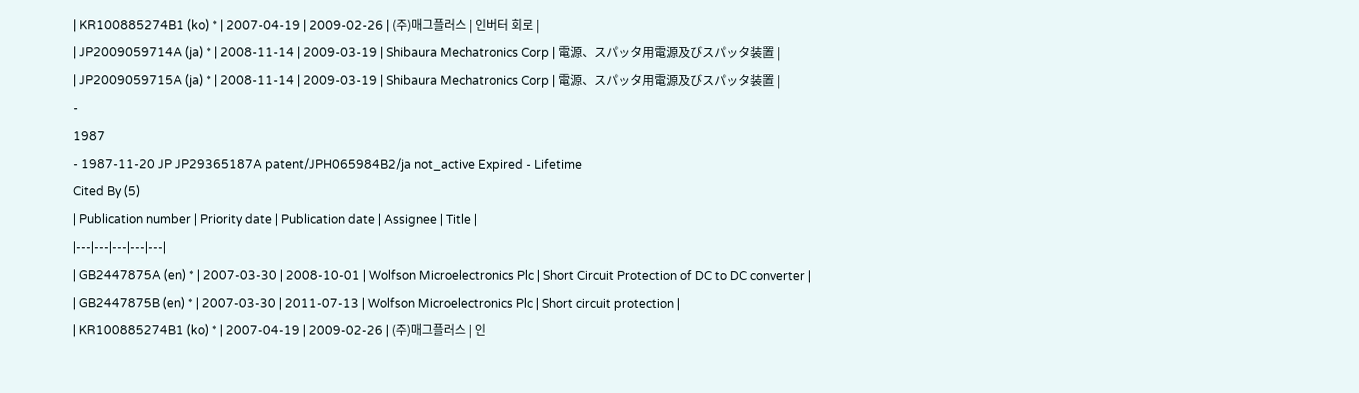| KR100885274B1 (ko) * | 2007-04-19 | 2009-02-26 | (주)매그플러스 | 인버터 회로 |
| JP2009059714A (ja) * | 2008-11-14 | 2009-03-19 | Shibaura Mechatronics Corp | 電源、スパッタ用電源及びスパッタ装置 |
| JP2009059715A (ja) * | 2008-11-14 | 2009-03-19 | Shibaura Mechatronics Corp | 電源、スパッタ用電源及びスパッタ装置 |
-
1987
- 1987-11-20 JP JP29365187A patent/JPH065984B2/ja not_active Expired - Lifetime
Cited By (5)
| Publication number | Priority date | Publication date | Assignee | Title |
|---|---|---|---|---|
| GB2447875A (en) * | 2007-03-30 | 2008-10-01 | Wolfson Microelectronics Plc | Short Circuit Protection of DC to DC converter |
| GB2447875B (en) * | 2007-03-30 | 2011-07-13 | Wolfson Microelectronics Plc | Short circuit protection |
| KR100885274B1 (ko) * | 2007-04-19 | 2009-02-26 | (주)매그플러스 | 인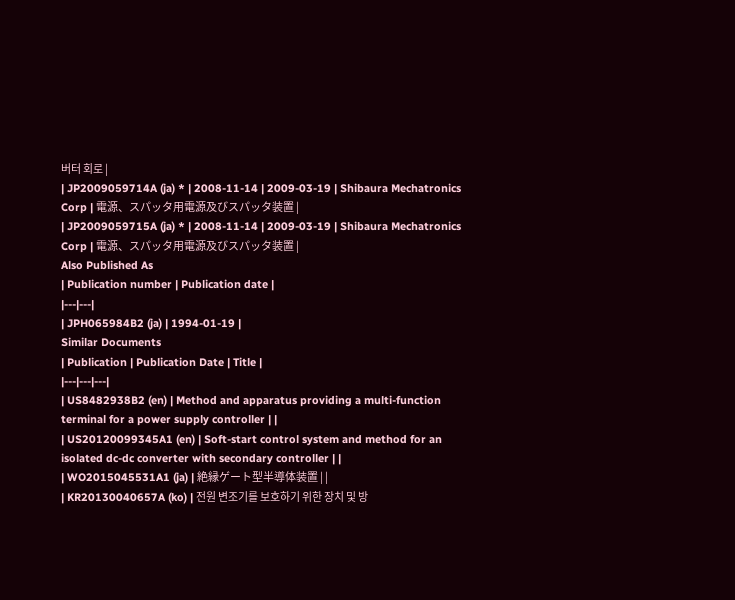버터 회로 |
| JP2009059714A (ja) * | 2008-11-14 | 2009-03-19 | Shibaura Mechatronics Corp | 電源、スパッタ用電源及びスパッタ装置 |
| JP2009059715A (ja) * | 2008-11-14 | 2009-03-19 | Shibaura Mechatronics Corp | 電源、スパッタ用電源及びスパッタ装置 |
Also Published As
| Publication number | Publication date |
|---|---|
| JPH065984B2 (ja) | 1994-01-19 |
Similar Documents
| Publication | Publication Date | Title |
|---|---|---|
| US8482938B2 (en) | Method and apparatus providing a multi-function terminal for a power supply controller | |
| US20120099345A1 (en) | Soft-start control system and method for an isolated dc-dc converter with secondary controller | |
| WO2015045531A1 (ja) | 絶縁ゲート型半導体装置 | |
| KR20130040657A (ko) | 전원 변조기를 보호하기 위한 장치 및 방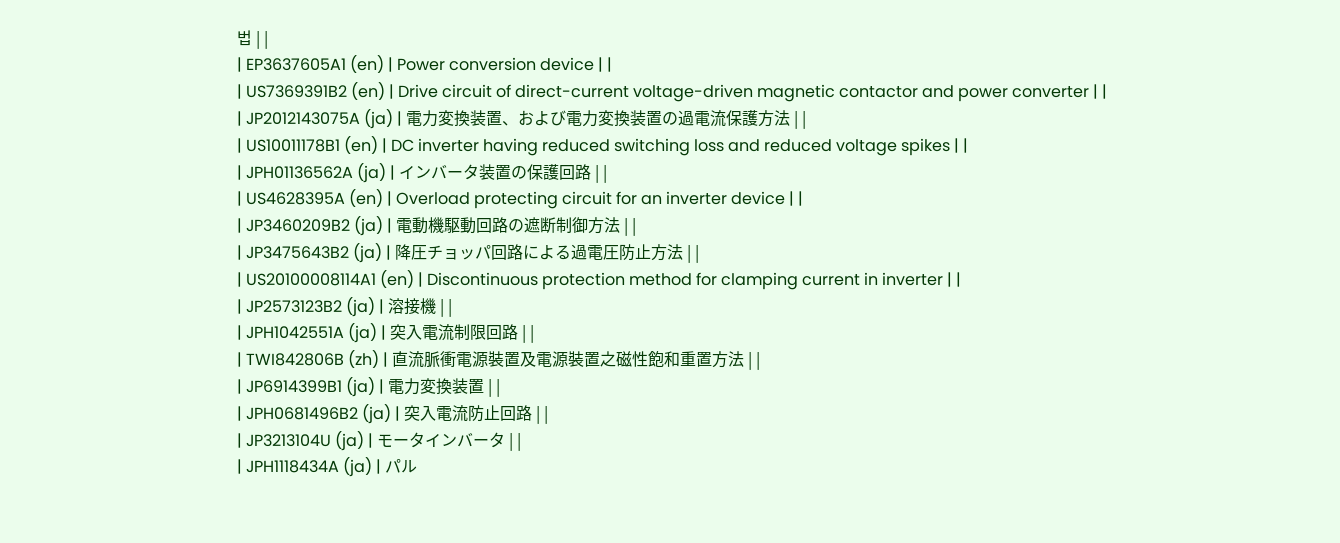법 | |
| EP3637605A1 (en) | Power conversion device | |
| US7369391B2 (en) | Drive circuit of direct-current voltage-driven magnetic contactor and power converter | |
| JP2012143075A (ja) | 電力変換装置、および電力変換装置の過電流保護方法 | |
| US10011178B1 (en) | DC inverter having reduced switching loss and reduced voltage spikes | |
| JPH01136562A (ja) | インバータ装置の保護回路 | |
| US4628395A (en) | Overload protecting circuit for an inverter device | |
| JP3460209B2 (ja) | 電動機駆動回路の遮断制御方法 | |
| JP3475643B2 (ja) | 降圧チョッパ回路による過電圧防止方法 | |
| US20100008114A1 (en) | Discontinuous protection method for clamping current in inverter | |
| JP2573123B2 (ja) | 溶接機 | |
| JPH1042551A (ja) | 突入電流制限回路 | |
| TWI842806B (zh) | 直流脈衝電源裝置及電源裝置之磁性飽和重置方法 | |
| JP6914399B1 (ja) | 電力変換装置 | |
| JPH0681496B2 (ja) | 突入電流防止回路 | |
| JP3213104U (ja) | モータインバータ | |
| JPH1118434A (ja) | パル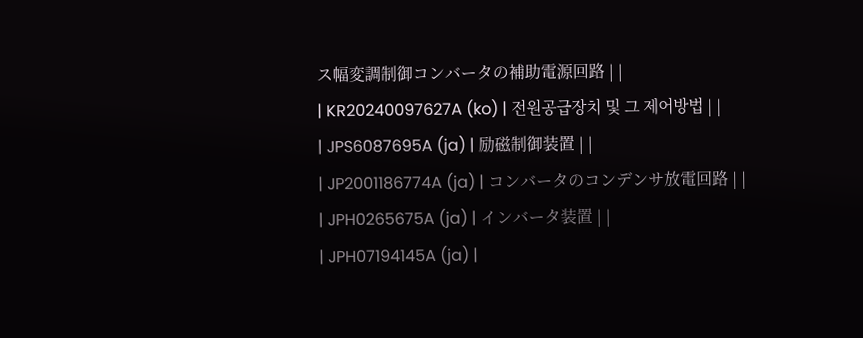ス幅変調制御コンバータの補助電源回路 | |
| KR20240097627A (ko) | 전원공급장치 및 그 제어방법 | |
| JPS6087695A (ja) | 励磁制御装置 | |
| JP2001186774A (ja) | コンバータのコンデンサ放電回路 | |
| JPH0265675A (ja) | インバータ装置 | |
| JPH07194145A (ja) |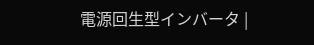電源回生型インバータ |